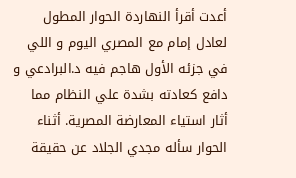أعدت أقرأ النهاردة الحوار المطول لعادل إمام مع المصري اليوم و اللي في جزئه الأول هاجم فيه د.البرادعي و دافع كعادته بشدة علي النظام مما أثار استياء المعارضة المصرية. أثناء الحوار سأله مجدي الجلاد عن حقيقة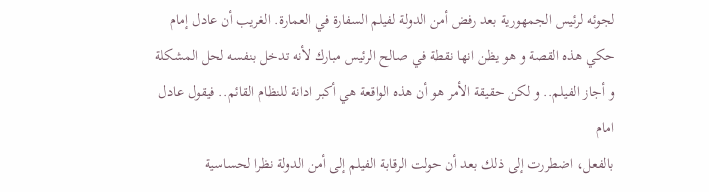لجوئه لرئيس الجمهورية بعد رفض أمن الدولة لفيلم السفارة في العمارة. الغريب أن عادل إمام حكي هذه القصة و هو يظن انها نقطة في صالح الرئيس مبارك لأنه تدخل بنفسه لحل المشكلة و أجاز الفيلم.. و لكن حقيقة الأمر هو أن هذه الواقعة هي أكبر ادانة للنظام القائم.. فيقول عادل امام
بالفعل، اضطررت إلى ذلك بعد أن حولت الرقابة الفيلم إلى أمن الدولة نظرا لحساسية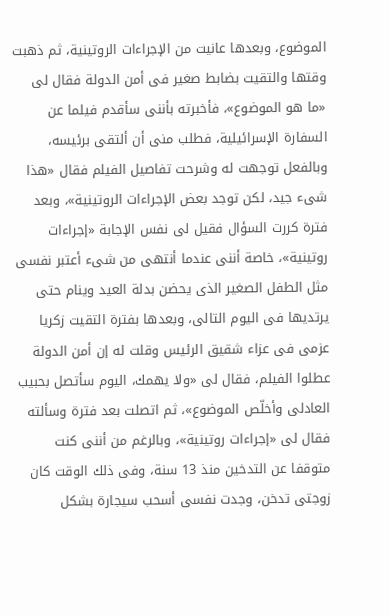الموضوع، وبعدها عانيت من الإجراءات الروتينية، ثم ذهبت وقتها والتقيت بضابط صغير فى أمن الدولة فقال لى «ما هو الموضوع»، فأخبرته بأننى سأقدم فيلما عن السفارة الإسرائيلية، فطلب منى أن ألتقى برئيسه، وبالفعل توجهت له وشرحت تفاصيل الفيلم فقال «هذا شىء جيد، لكن توجد بعض الإجراءات الروتينية»، وبعد فترة كررت السؤال فقيل لى نفس الإجابة «إجراءات روتينية»، خاصة أننى عندما أنتهى من شىء أعتبر نفسى مثل الطفل الصغير الذى يحضن بدلة العيد وينام حتى يرتديها فى اليوم التالى، وبعدها بفترة التقيت زكريا عزمى فى عزاء شقيق الرئيس وقلت له إن أمن الدولة عطلوا الفيلم، فقال لى «ولا يهمك، اليوم سأتصل بحبيب العادلى وأخلّص الموضوع»، ثم اتصلت بعد فترة وسألته فقال لى «إجراءات روتينية»، وبالرغم من أننى كنت متوقفا عن التدخين منذ 13 سنة، وفى ذلك الوقت كان زوجتى تدخن، وجدت نفسى أسحب سيجارة بشكل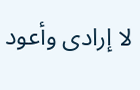لا إرادى وأعود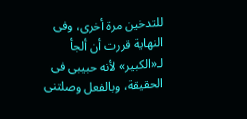للتدخين مرة أخرى، وفى النهاية قررت أن ألجأ لـ«الكبير» لأنه حبيبى فى الحقيقة، وبالفعل وصلتنى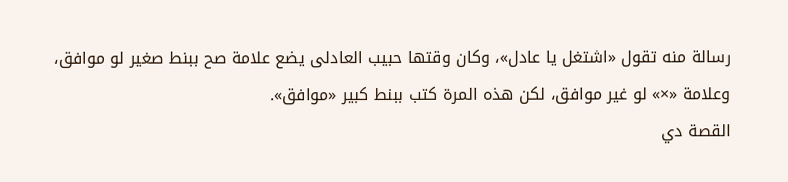رسالة منه تقول «اشتغل يا عادل»، وكان وقتها حبيب العادلى يضع علامة صح ببنط صغير لو موافق، وعلامة «×» لو غير موافق، لكن هذه المرة كتب ببنط كبير «موافق».
القصة دي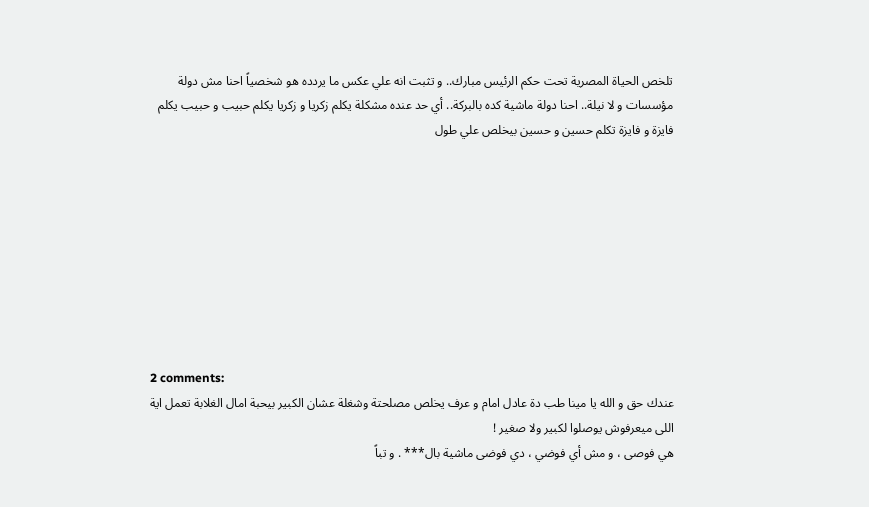تلخص الحياة المصرية تحت حكم الرئيس مبارك.. و تثبت انه علي عكس ما يردده هو شخصياً احنا مش دولة مؤسسات و لا نيلة.. احنا دولة ماشية كده بالبركة.. أي حد عنده مشكلة يكلم زكريا و زكريا يكلم حبيب و حبيب يكلم فايزة و فايزة تكلم حسين و حسين بيخلص علي طول









2 comments:
عندك حق و الله يا مينا طب دة عادل امام و عرف يخلص مصلحتة وشغلة عشان الكبير بيحبة امال الغلابة تعمل اية اللى ميعرفوش يوصلوا لكبير ولا صغير !
هي فوصى ، و مش أي فوضي ، دي فوضى ماشية بال*** . و تباً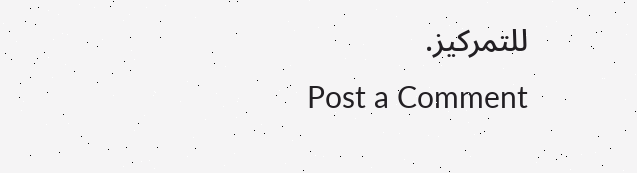للتمركيز.
Post a Comment